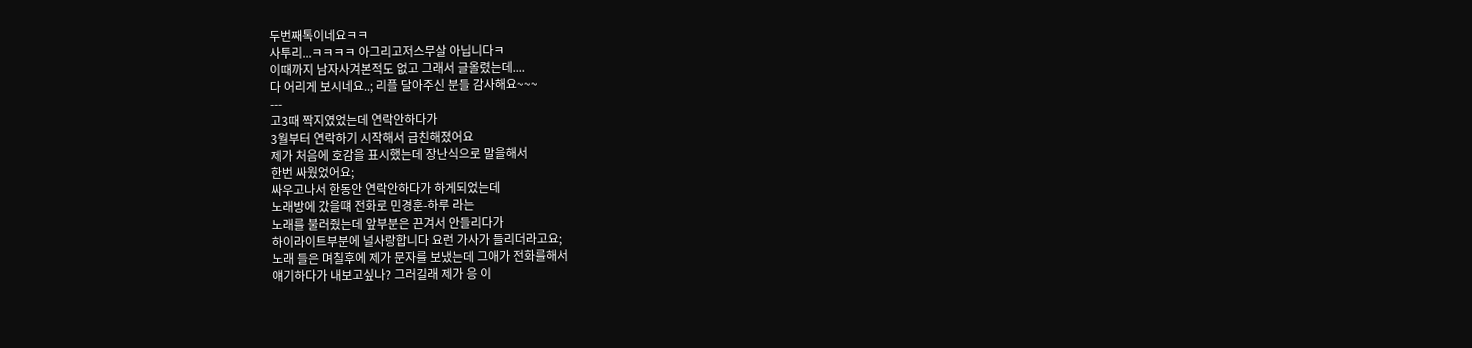두번째톡이네요ㅋㅋ
사투리...ㅋㅋㅋㅋ 아그리고저스무살 아닙니다ㅋ
이때까지 남자사겨본적도 없고 그래서 글올렸는데....
다 어리게 보시네요..; 리플 달아주신 분들 감사해요~~~
---
고3때 짝지였었는데 연락안하다가
3월부터 연락하기 시작해서 급친해졌어요
제가 처음에 호감을 표시했는데 장난식으로 말을해서
한번 싸웠었어요;
싸우고나서 한동안 연락안하다가 하게되었는데
노래방에 갔을떄 전화로 민경훈-하루 라는
노래를 불러줬는데 앞부분은 끈겨서 안들리다가
하이라이트부분에 널사랑합니다 요런 가사가 들리더라고요;
노래 들은 며칠후에 제가 문자를 보냈는데 그애가 전화를해서
얘기하다가 내보고싶나? 그러길래 제가 응 이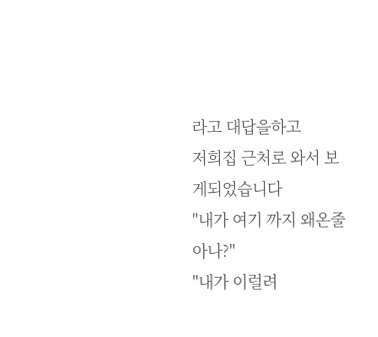라고 대답을하고
저희집 근처로 와서 보게되었습니다
"내가 여기 까지 왜온줄 아나?"
"내가 이럴려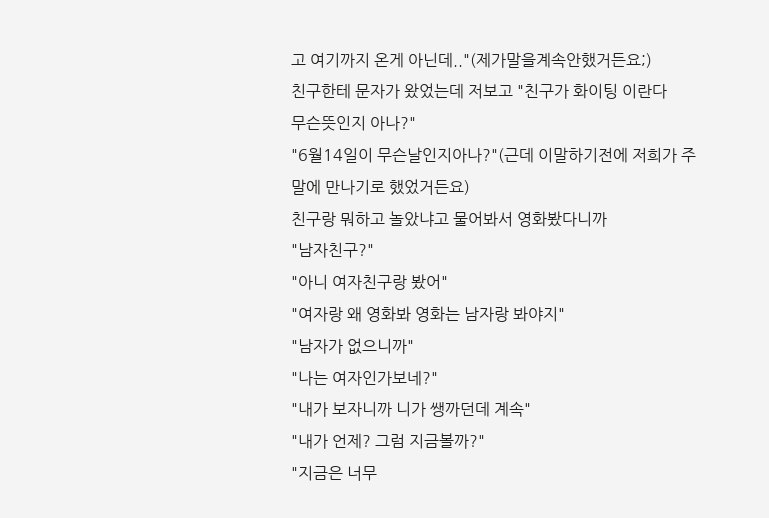고 여기까지 온게 아닌데.."(제가말을계속안했거든요;)
친구한테 문자가 왔었는데 저보고 "친구가 화이팅 이란다
무슨뜻인지 아나?"
"6월14일이 무슨날인지아나?"(근데 이말하기전에 저희가 주말에 만나기로 했었거든요)
친구랑 뭐하고 놀았냐고 물어봐서 영화봤다니까
"남자친구?"
"아니 여자친구랑 봤어"
"여자랑 왜 영화봐 영화는 남자랑 봐야지"
"남자가 없으니까"
"나는 여자인가보네?"
"내가 보자니까 니가 쌩까던데 계속"
"내가 언제? 그럼 지금볼까?"
"지금은 너무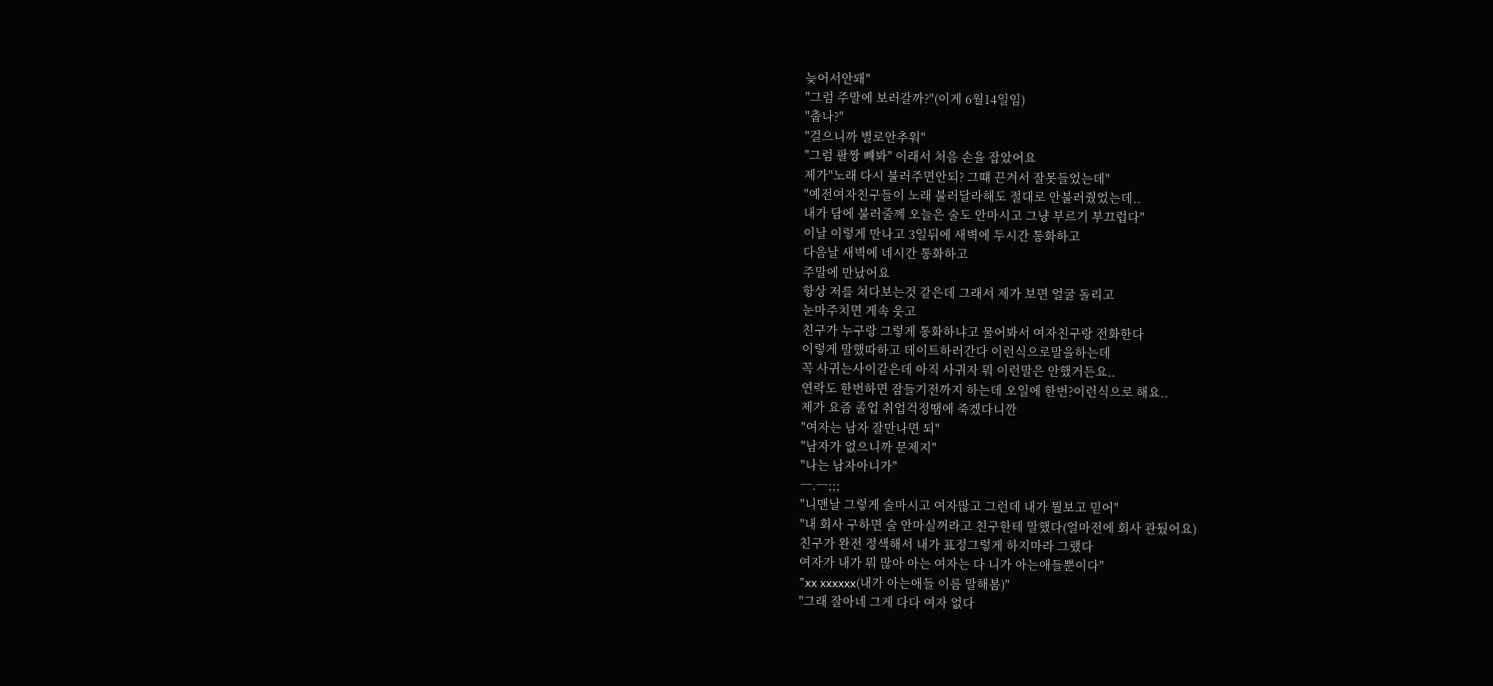늦어서안돼"
"그럼 주말에 보러갈까?"(이게 6월14일임)
"춥나?"
"걸으니까 별로안추워"
"그럼 팔짱 뺴봐" 이래서 처음 손을 잡았어요
제가"노래 다시 불러주면안되? 그떄 끈겨서 잘못들었는데"
"예전여자친구들이 노래 불러달라해도 절대로 안불러줬었는데..
내가 담에 불러줄꼐 오늘은 술도 안마시고 그냥 부르기 부끄럽다"
이날 이렇게 만나고 3일뒤에 새벽에 두시간 통화하고
다음날 새벽에 네시간 통화하고
주말에 만났어요
항상 저를 쳐다보는것 같은데 그래서 제가 보면 얼굴 돌리고
눈마주치면 게속 웃고
친구가 누구랑 그렇게 통화하냐고 물어봐서 여자친구랑 전화한다
이렇게 말했따하고 데이트하러간다 이런식으로말을하는데
꼭 사귀는사이같은데 아직 사귀자 뭐 이런말은 안했거든요..
연락도 한번하면 잠들기전까지 하는데 오일에 한번?이런식으로 해요..
제가 요즘 졸업 취업걱정땜에 죽겠다니깐
"여자는 남자 잘만나면 되"
"남자가 없으니까 문제지"
"나는 남자아니가"
ㅡ.ㅡ;;;
"니맨날 그렇게 술마시고 여자많고 그런데 내가 뭘보고 믿어"
"내 회사 구하면 술 안마실꺼라고 친구한테 말했다(얼마전에 회사 관뒀어요)
친구가 완전 정색해서 내가 표정그렇게 하지마라 그랬다
여자가 내가 뭐 많아 아는 여자는 다 니가 아는애들뿐이다"
"xx xxxxxx(내가 아는애들 이름 말해봄)"
"그래 잘아네 그게 다다 여자 없다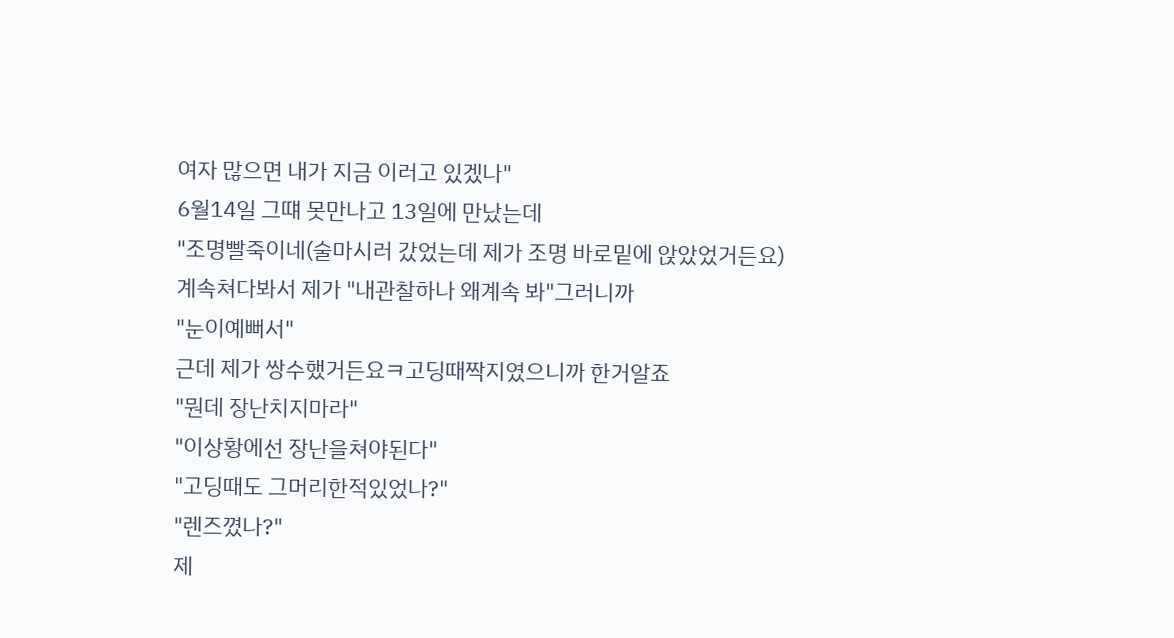여자 많으면 내가 지금 이러고 있겠나"
6월14일 그떄 못만나고 13일에 만났는데
"조명빨죽이네(술마시러 갔었는데 제가 조명 바로밑에 앉았었거든요)
계속쳐다봐서 제가 "내관찰하나 왜계속 봐"그러니까
"눈이예뻐서"
근데 제가 쌍수했거든요ㅋ고딩때짝지였으니까 한거알죠
"뭔데 장난치지마라"
"이상황에선 장난을쳐야된다"
"고딩때도 그머리한적있었나?"
"렌즈꼈나?"
제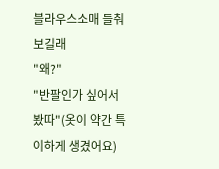블라우스소매 들춰보길래
"왜?"
"반팔인가 싶어서 봤따"(옷이 약간 특이하게 생겼어요)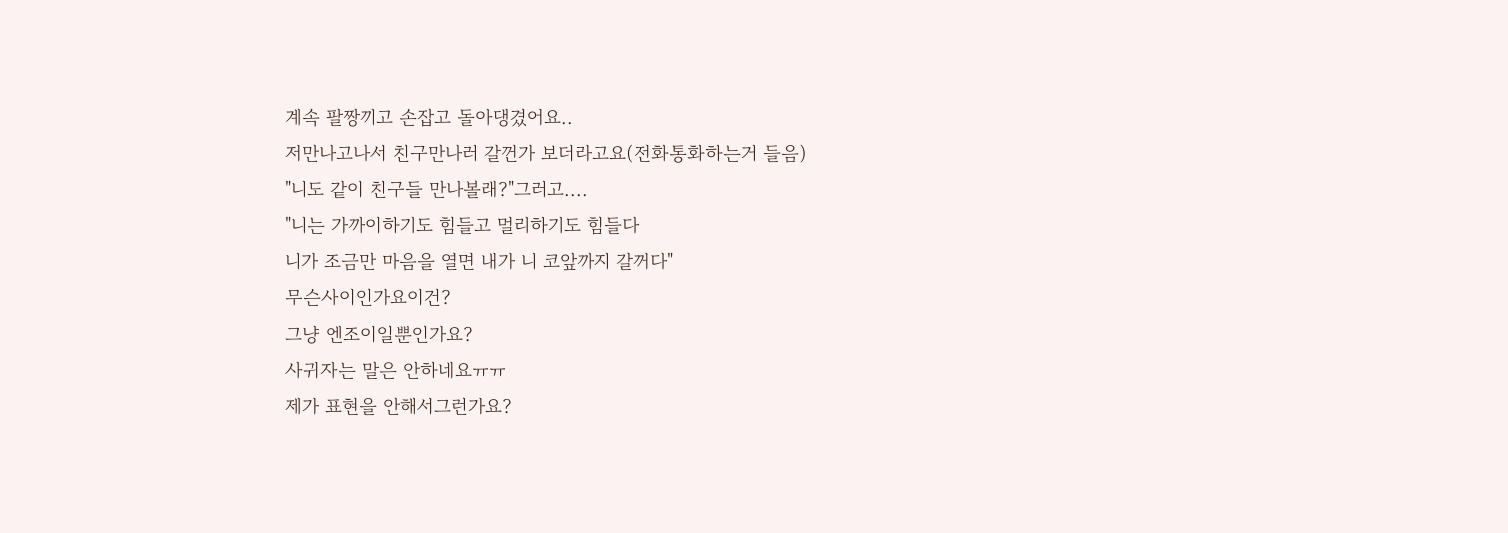계속 팔짱끼고 손잡고 돌아댕겼어요..
저만나고나서 친구만나러 갈껀가 보더라고요(전화통화하는거 들음)
"니도 같이 친구들 만나볼래?"그러고....
"니는 가까이하기도 힘들고 멀리하기도 힘들다
니가 조금만 마음을 열면 내가 니 코앞까지 갈꺼다"
무슨사이인가요이건?
그냥 엔조이일뿐인가요?
사귀자는 말은 안하네요ㅠㅠ
제가 표현을 안해서그런가요?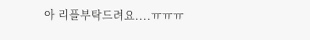아 리플부탁드려요....ㅠㅠㅠ